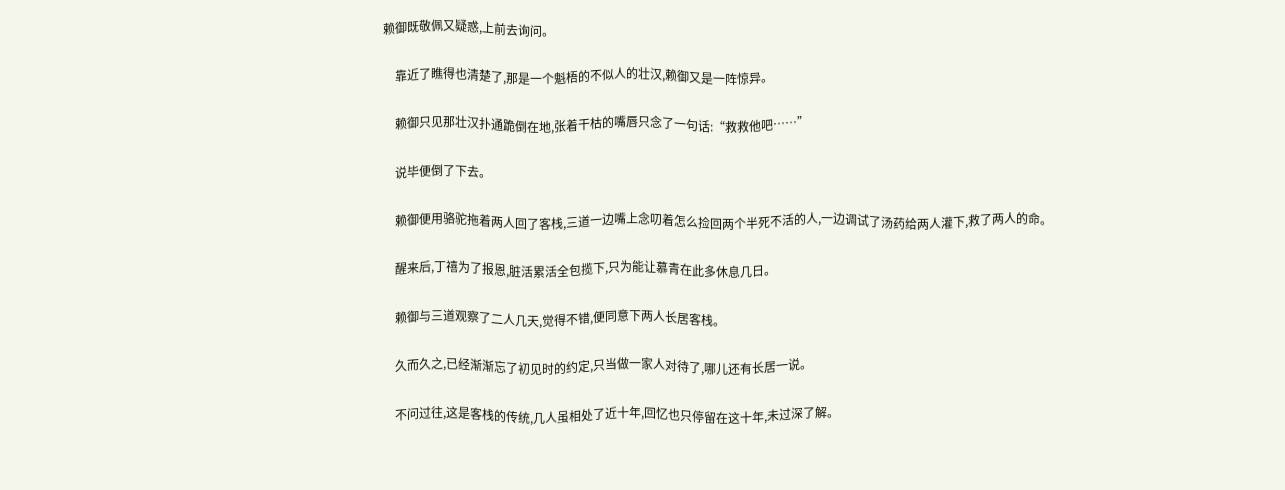赖御既敬佩又疑惑,上前去询问。

    靠近了瞧得也清楚了,那是一个魁梧的不似人的壮汉,赖御又是一阵惊异。

    赖御只见那壮汉扑通跪倒在地,张着干枯的嘴唇只念了一句话:“救救他吧……”

    说毕便倒了下去。

    赖御便用骆驼拖着两人回了客栈,三道一边嘴上念叨着怎么捡回两个半死不活的人,一边调试了汤药给两人灌下,救了两人的命。

    醒来后,丁禧为了报恩,脏活累活全包揽下,只为能让慕青在此多休息几日。

    赖御与三道观察了二人几天,觉得不错,便同意下两人长居客栈。

    久而久之,已经渐渐忘了初见时的约定,只当做一家人对待了,哪儿还有长居一说。

    不问过往,这是客栈的传统,几人虽相处了近十年,回忆也只停留在这十年,未过深了解。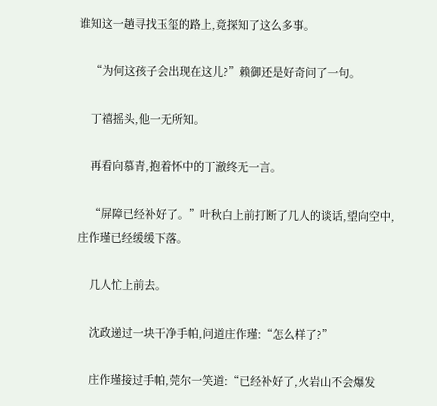谁知这一趟寻找玉玺的路上,竟探知了这么多事。

    “为何这孩子会出现在这儿?”赖御还是好奇问了一句。

    丁禧摇头,他一无所知。

    再看向慕青,抱着怀中的丁澈终无一言。

    “屏障已经补好了。”叶秋白上前打断了几人的谈话,望向空中,庄作瑾已经缓缓下落。

    几人忙上前去。

    沈政递过一块干净手帕,问道庄作瑾:“怎么样了?”

    庄作瑾接过手帕,莞尔一笑道:“已经补好了,火岩山不会爆发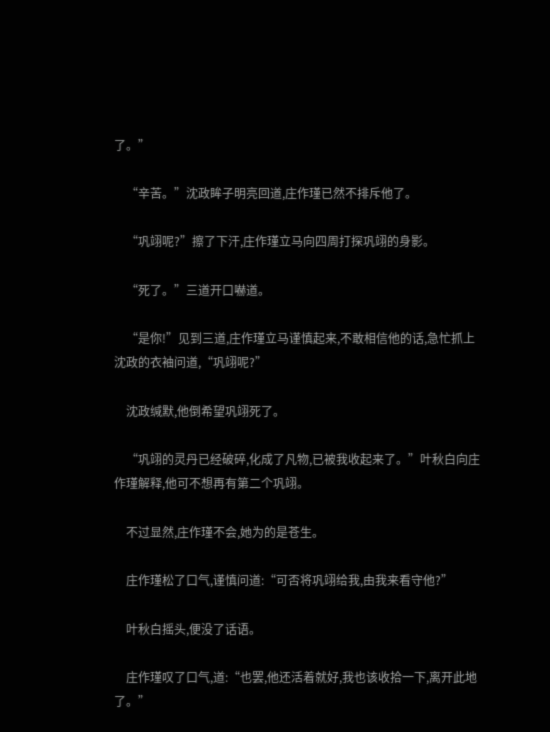了。”

    “辛苦。”沈政眸子明亮回道,庄作瑾已然不排斥他了。

    “巩翊呢?”擦了下汗,庄作瑾立马向四周打探巩翊的身影。

    “死了。”三道开口嚇道。

    “是你!”见到三道,庄作瑾立马谨慎起来,不敢相信他的话,急忙抓上沈政的衣袖问道,“巩翊呢?”

    沈政缄默,他倒希望巩翊死了。

    “巩翊的灵丹已经破碎,化成了凡物,已被我收起来了。”叶秋白向庄作瑾解释,他可不想再有第二个巩翊。

    不过显然,庄作瑾不会,她为的是苍生。

    庄作瑾松了口气,谨慎问道:“可否将巩翊给我,由我来看守他?”

    叶秋白摇头,便没了话语。

    庄作瑾叹了口气,道:“也罢,他还活着就好,我也该收拾一下,离开此地了。”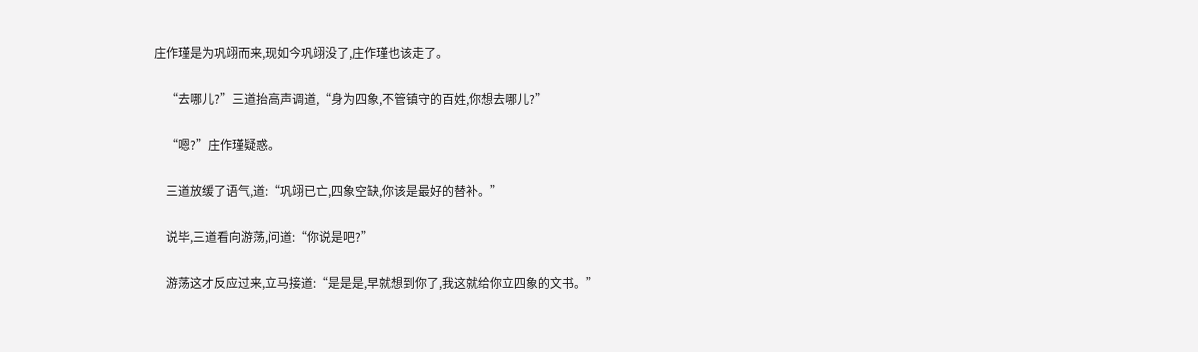庄作瑾是为巩翊而来,现如今巩翊没了,庄作瑾也该走了。

    “去哪儿?”三道抬高声调道,“身为四象,不管镇守的百姓,你想去哪儿?”

    “嗯?”庄作瑾疑惑。

    三道放缓了语气,道:“巩翊已亡,四象空缺,你该是最好的替补。”

    说毕,三道看向游荡,问道:“你说是吧?”

    游荡这才反应过来,立马接道:“是是是,早就想到你了,我这就给你立四象的文书。”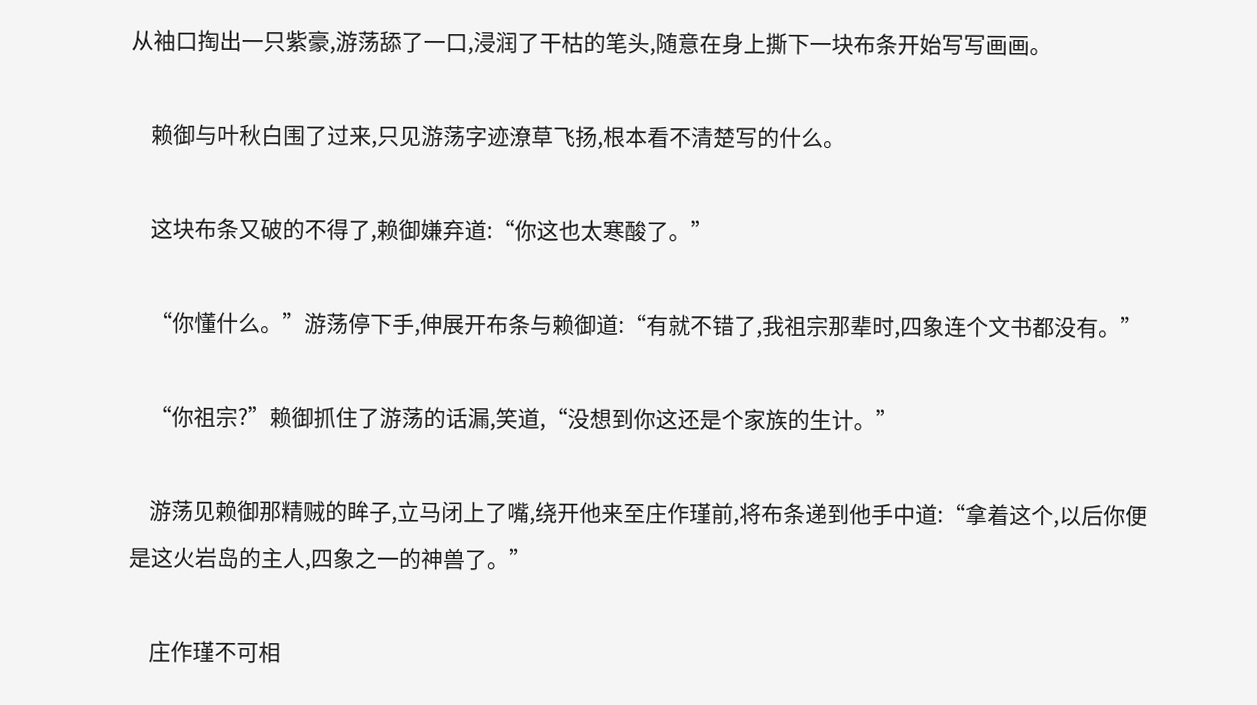从袖口掏出一只紫豪,游荡舔了一口,浸润了干枯的笔头,随意在身上撕下一块布条开始写写画画。

    赖御与叶秋白围了过来,只见游荡字迹潦草飞扬,根本看不清楚写的什么。

    这块布条又破的不得了,赖御嫌弃道:“你这也太寒酸了。”

    “你懂什么。”游荡停下手,伸展开布条与赖御道:“有就不错了,我祖宗那辈时,四象连个文书都没有。”

    “你祖宗?”赖御抓住了游荡的话漏,笑道,“没想到你这还是个家族的生计。”

    游荡见赖御那精贼的眸子,立马闭上了嘴,绕开他来至庄作瑾前,将布条递到他手中道:“拿着这个,以后你便是这火岩岛的主人,四象之一的神兽了。”

    庄作瑾不可相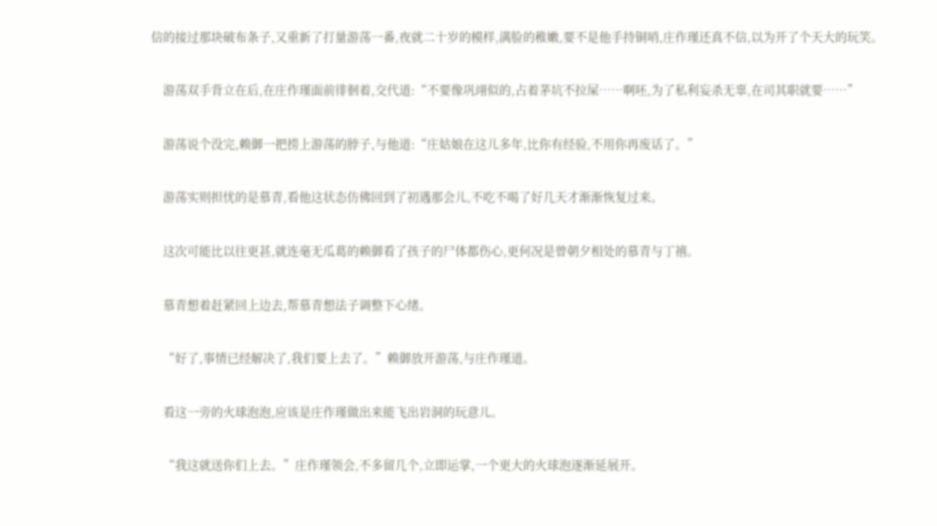信的接过那块破布条子,又重新了打量游荡一番,夜就二十岁的模样,满脸的稚嫩,要不是他手持铜哨,庄作瑾还真不信,以为开了个天大的玩笑。

    游荡双手背立在后,在庄作瑾面前徘徊着,交代道:“不要像巩翊似的,占着茅坑不拉屎……啊呸,为了私利妄杀无辜,在司其职就要……”

    游荡说个没完,赖御一把捞上游荡的脖子,与他道:“庄姑娘在这儿多年,比你有经验,不用你再废话了。”

    游荡实则担忧的是慕青,看他这状态仿佛回到了初遇那会儿,不吃不喝了好几天才渐渐恢复过来。

    这次可能比以往更甚,就连毫无瓜葛的赖御看了孩子的尸体都伤心,更何况是曾朝夕相处的慕青与丁禧。

    慕青想着赶紧回上边去,帮慕青想法子调整下心绪。

    “好了,事情已经解决了,我们要上去了。”赖御放开游荡,与庄作瑾道。

    看这一旁的火球泡泡,应该是庄作瑾做出来能飞出岩洞的玩意儿。

    “我这就送你们上去。”庄作瑾领会,不多留几个,立即运掌,一个更大的火球泡逐渐延展开。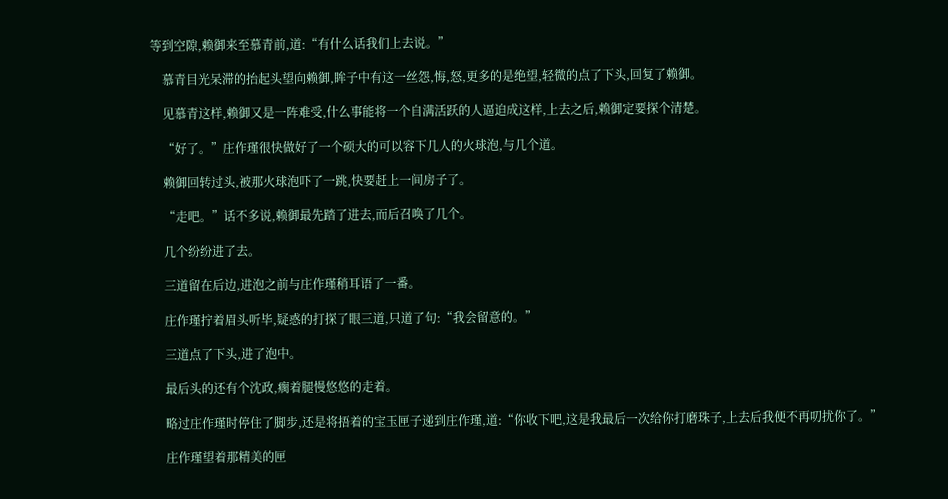等到空隙,赖御来至慕青前,道:“有什么话我们上去说。”

    慕青目光呆滞的抬起头望向赖御,眸子中有这一丝怨,悔,怒,更多的是绝望,轻微的点了下头,回复了赖御。

    见慕青这样,赖御又是一阵难受,什么事能将一个自满活跃的人逼迫成这样,上去之后,赖御定要探个清楚。

    “好了。”庄作瑾很快做好了一个硕大的可以容下几人的火球泡,与几个道。

    赖御回转过头,被那火球泡吓了一跳,快要赶上一间房子了。

    “走吧。”话不多说,赖御最先踏了进去,而后召唤了几个。

    几个纷纷进了去。

    三道留在后边,进泡之前与庄作瑾稍耳语了一番。

    庄作瑾拧着眉头听毕,疑惑的打探了眼三道,只道了句:“我会留意的。”

    三道点了下头,进了泡中。

    最后头的还有个沈政,瘸着腿慢悠悠的走着。

    略过庄作瑾时停住了脚步,还是将捂着的宝玉匣子递到庄作瑾,道:“你收下吧,这是我最后一次给你打磨珠子,上去后我便不再叨扰你了。”

    庄作瑾望着那精美的匣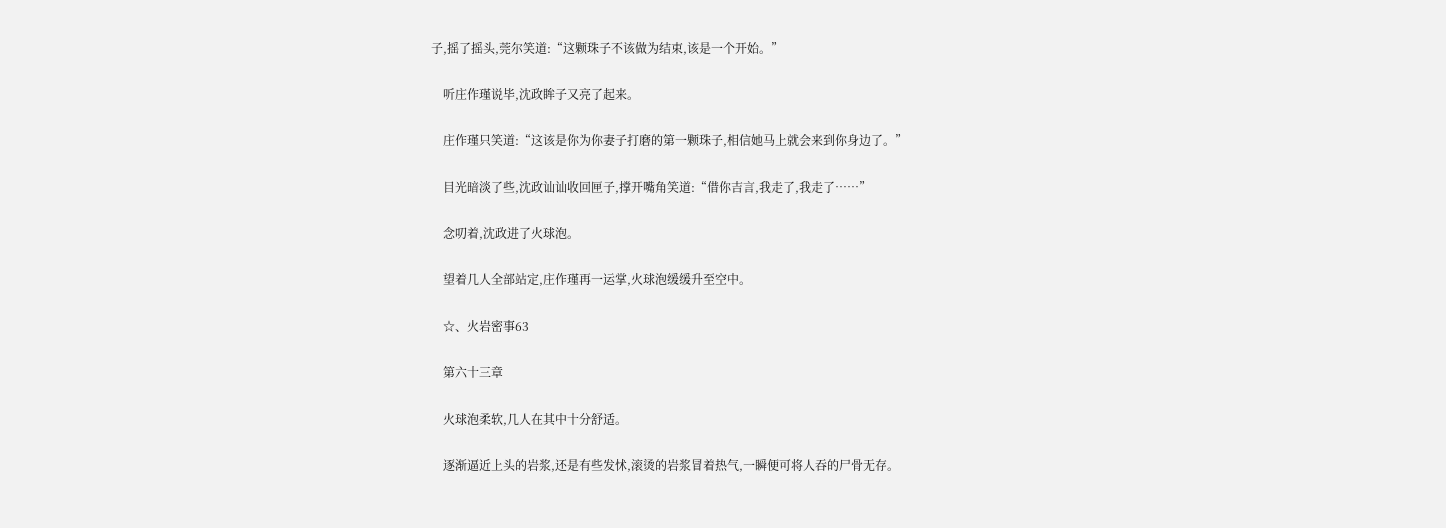子,摇了摇头,莞尔笑道:“这颗珠子不该做为结束,该是一个开始。”

    听庄作瑾说毕,沈政眸子又亮了起来。

    庄作瑾只笑道:“这该是你为你妻子打磨的第一颗珠子,相信她马上就会来到你身边了。”

    目光暗淡了些,沈政讪讪收回匣子,撑开嘴角笑道:“借你吉言,我走了,我走了……”

    念叨着,沈政进了火球泡。

    望着几人全部站定,庄作瑾再一运掌,火球泡缓缓升至空中。

    ☆、火岩密事63

    第六十三章

    火球泡柔软,几人在其中十分舒适。

    逐渐逼近上头的岩浆,还是有些发怵,滚烫的岩浆冒着热气,一瞬便可将人吞的尸骨无存。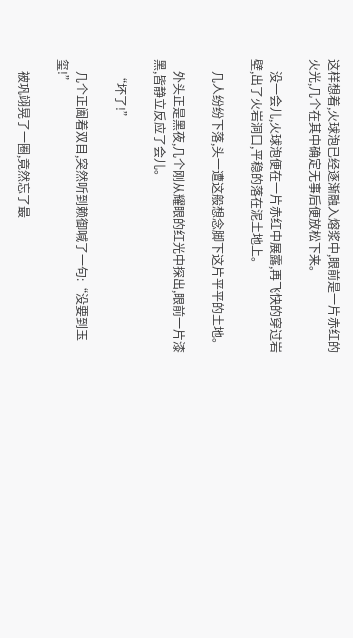这样想着,火球泡已经逐渐融入熔浆中,眼前是一片赤红的火光,几个在其中确定无事后便放松下来。

    没一会儿,火球泡便在一片赤红中展露,再飞快的穿过岩壁,出了火岩洞口,平稳的落在泥土地上。

    几人纷纷下落,头一遭这般想念脚下这片平平的土地。

    外头正是黑夜,几个刚从耀眼的红光中探出,眼前一片漆黑,皆静立反应了会儿。

    “坏了!”

    几个正阖着双目,突然听到赖御喊了一句:“没要到玉玺!”

    被巩翊晃了一圈,竟然忘了最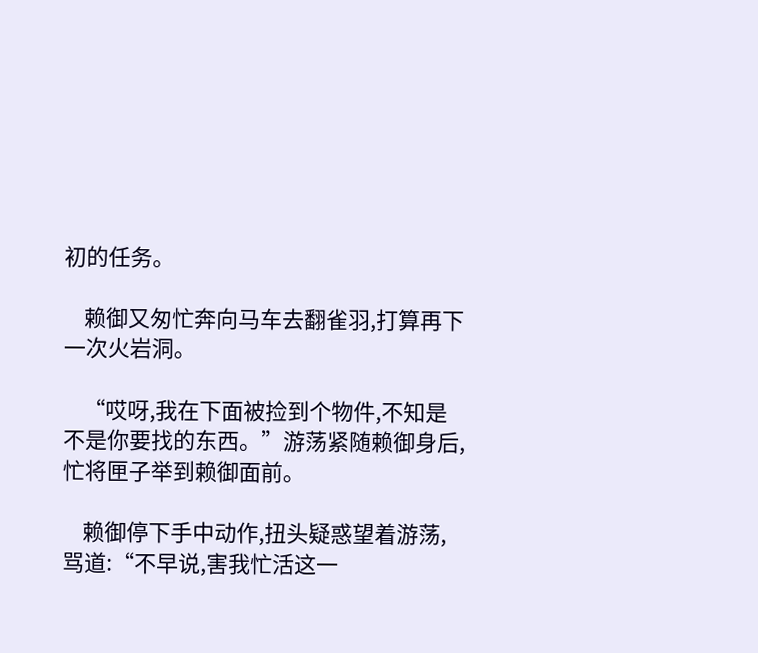初的任务。

    赖御又匆忙奔向马车去翻雀羽,打算再下一次火岩洞。

    “哎呀,我在下面被捡到个物件,不知是不是你要找的东西。”游荡紧随赖御身后,忙将匣子举到赖御面前。

    赖御停下手中动作,扭头疑惑望着游荡,骂道:“不早说,害我忙活这一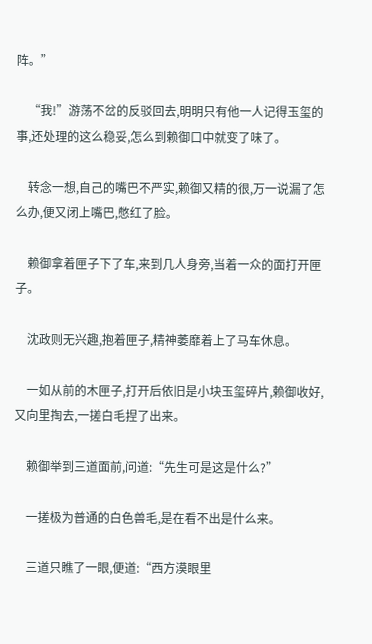阵。”

    “我!”游荡不岔的反驳回去,明明只有他一人记得玉玺的事,还处理的这么稳妥,怎么到赖御口中就变了味了。

    转念一想,自己的嘴巴不严实,赖御又精的很,万一说漏了怎么办,便又闭上嘴巴,憋红了脸。

    赖御拿着匣子下了车,来到几人身旁,当着一众的面打开匣子。

    沈政则无兴趣,抱着匣子,精神萎靡着上了马车休息。

    一如从前的木匣子,打开后依旧是小块玉玺碎片,赖御收好,又向里掏去,一搓白毛捏了出来。

    赖御举到三道面前,问道:“先生可是这是什么?”

    一搓极为普通的白色兽毛,是在看不出是什么来。

    三道只瞧了一眼,便道:“西方漠眼里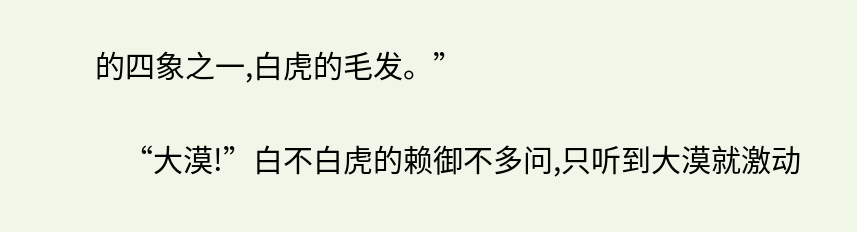的四象之一,白虎的毛发。”

    “大漠!”白不白虎的赖御不多问,只听到大漠就激动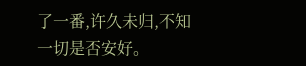了一番,许久未归,不知一切是否安好。